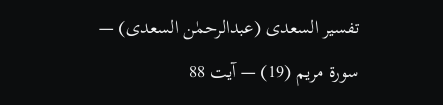تفسیر السعدی (عبدالرحمٰن السعدی) — سورۃ مريم (19) — آیت 88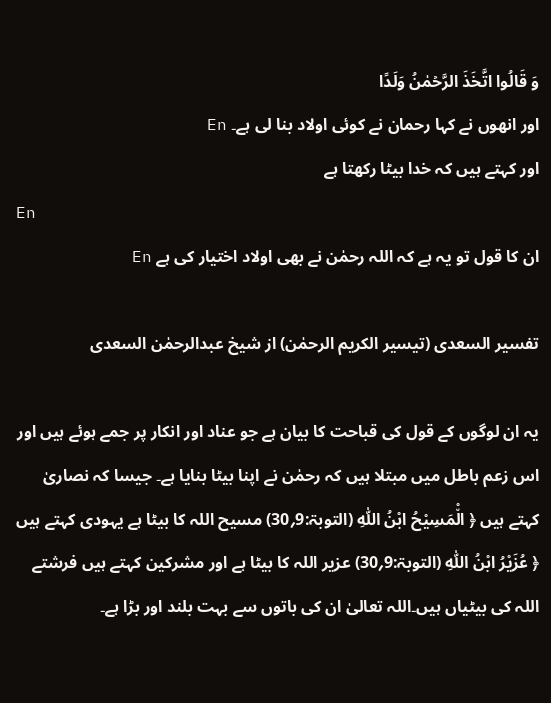وَ قَالُوا اتَّخَذَ الرَّحۡمٰنُ وَلَدًا
اور انھوں نے کہا رحمان نے کوئی اولاد بنا لی ہے۔ En
اور کہتے ہیں کہ خدا بیٹا رکھتا ہے
En
ان کا قول تو یہ ہے کہ اللہ رحمٰن نے بھی اولاد اختیار کی ہے En

تفسیر السعدی (تیسیر الکریم الرحمٰن) از شیخ عبدالرحمٰن السعدی

یہ ان لوگوں کے قول کی قباحت کا بیان ہے جو عناد اور انکار پر جمے ہوئے ہیں اور اس زعم باطل میں مبتلا ہیں کہ رحمٰن نے اپنا بیٹا بنایا ہے۔ جیسا کہ نصاریٰ کہتے ہیں ﴿ الْ٘مَسِیْحُ ابْنُ اللّٰهِ (التوبۃ:9؍30) مسیح اللہ کا بیٹا ہے یہودی کہتے ہیں ﴿ عُزَیْرُ ابْنُ اللّٰهِ (التوبۃ:9؍30) عزیر اللہ کا بیٹا ہے اور مشرکین کہتے ہیں فرشتے اللہ کی بیٹیاں ہیں۔اللہ تعالیٰ ان کی باتوں سے بہت بلند اور بڑا ہے۔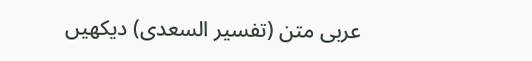عربی متن (تفسیر السعدی) دیکھیں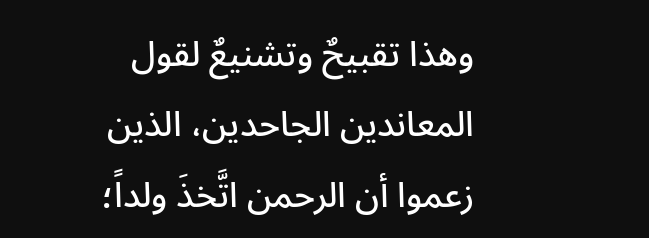وهذا تقبيحٌ وتشنيعٌ لقول المعاندين الجاحدين، الذين زعموا أن الرحمن اتَّخذَ ولداً؛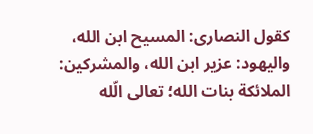كقول النصارى: المسيح ابن الله، واليهود: عزير ابن الله، والمشركين: الملائكة بنات الله؛ تعالى الّله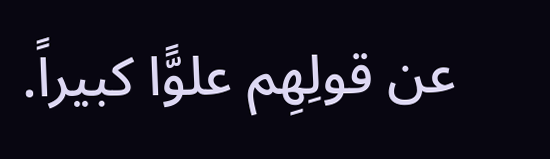عن قولِهِم علوًّا كبيراً.